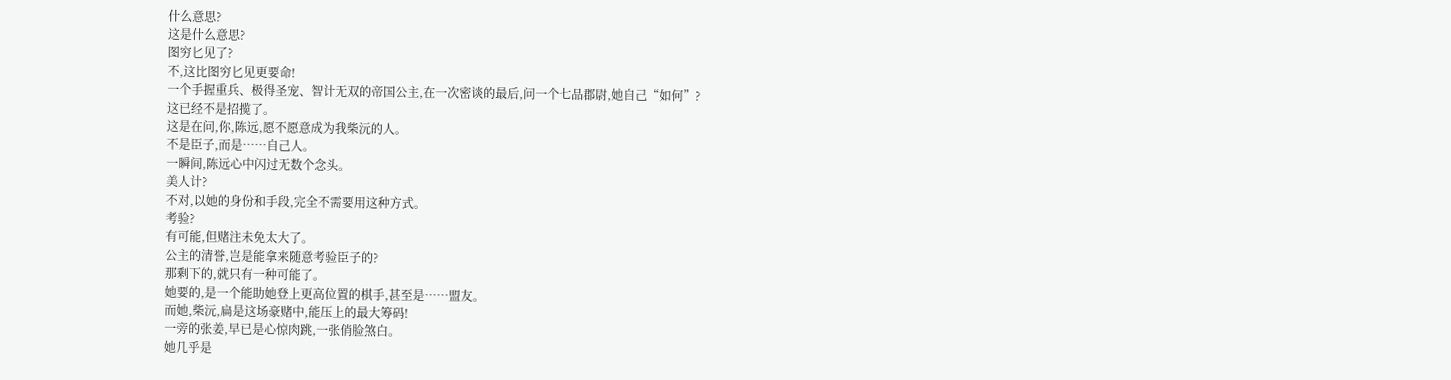什么意思?
这是什么意思?
图穷匕见了?
不,这比图穷匕见更要命!
一个手握重兵、极得圣宠、智计无双的帝国公主,在一次密谈的最后,问一个七品郡尉,她自己“如何”?
这已经不是招揽了。
这是在问,你,陈远,愿不愿意成为我柴沅的人。
不是臣子,而是……自己人。
一瞬间,陈远心中闪过无数个念头。
美人计?
不对,以她的身份和手段,完全不需要用这种方式。
考验?
有可能,但赌注未免太大了。
公主的清誉,岂是能拿来随意考验臣子的?
那剩下的,就只有一种可能了。
她要的,是一个能助她登上更高位置的棋手,甚至是……盟友。
而她,柴沅,扁是这场豪赌中,能压上的最大筹码!
一旁的张姜,早已是心惊肉跳,一张俏脸煞白。
她几乎是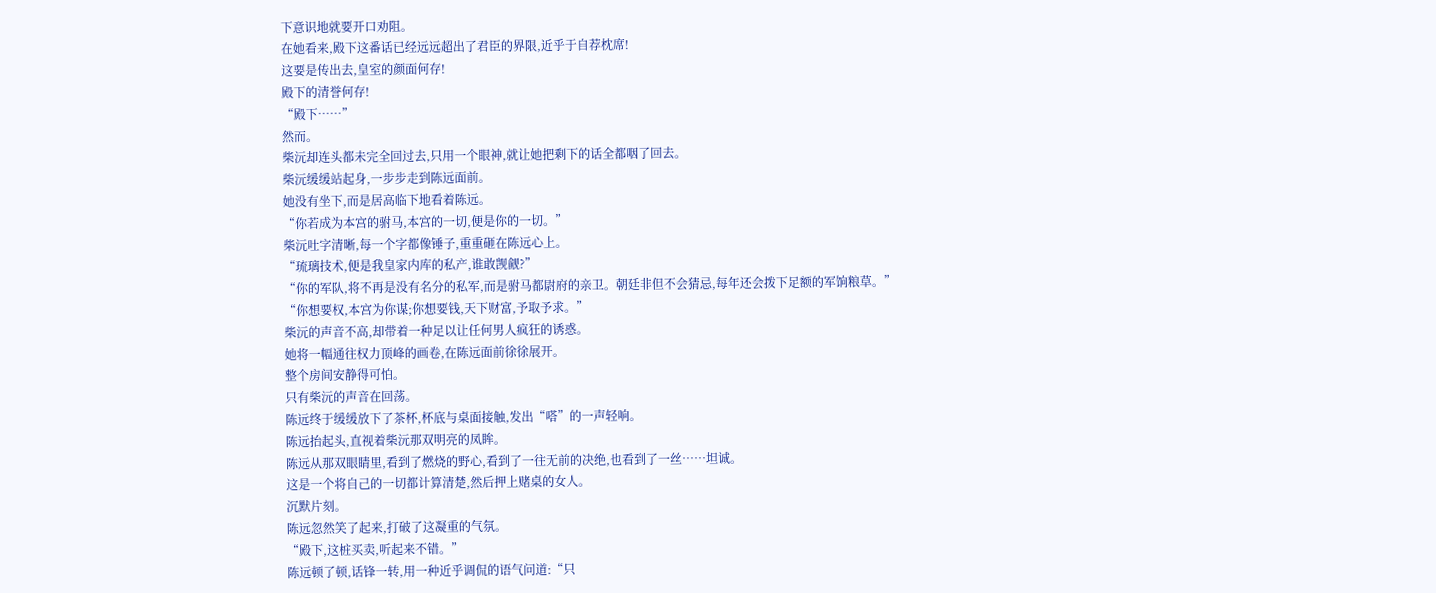下意识地就要开口劝阻。
在她看来,殿下这番话已经远远超出了君臣的界限,近乎于自荐枕席!
这要是传出去,皇室的颜面何存!
殿下的清誉何存!
“殿下……”
然而。
柴沅却连头都未完全回过去,只用一个眼神,就让她把剩下的话全都咽了回去。
柴沅缓缓站起身,一步步走到陈远面前。
她没有坐下,而是居高临下地看着陈远。
“你若成为本宫的驸马,本宫的一切,便是你的一切。”
柴沅吐字清晰,每一个字都像锤子,重重砸在陈远心上。
“琉璃技术,便是我皇家内库的私产,谁敢觊觎?”
“你的军队,将不再是没有名分的私军,而是驸马都尉府的亲卫。朝廷非但不会猜忌,每年还会拨下足额的军饷粮草。”
“你想要权,本宫为你谋;你想要钱,天下财富,予取予求。”
柴沅的声音不高,却带着一种足以让任何男人疯狂的诱惑。
她将一幅通往权力顶峰的画卷,在陈远面前徐徐展开。
整个房间安静得可怕。
只有柴沅的声音在回荡。
陈远终于缓缓放下了茶杯,杯底与桌面接触,发出“嗒”的一声轻响。
陈远抬起头,直视着柴沅那双明亮的凤眸。
陈远从那双眼睛里,看到了燃烧的野心,看到了一往无前的决绝,也看到了一丝……坦诚。
这是一个将自己的一切都计算清楚,然后押上赌桌的女人。
沉默片刻。
陈远忽然笑了起来,打破了这凝重的气氛。
“殿下,这桩买卖,听起来不错。”
陈远顿了顿,话锋一转,用一种近乎调侃的语气问道:“只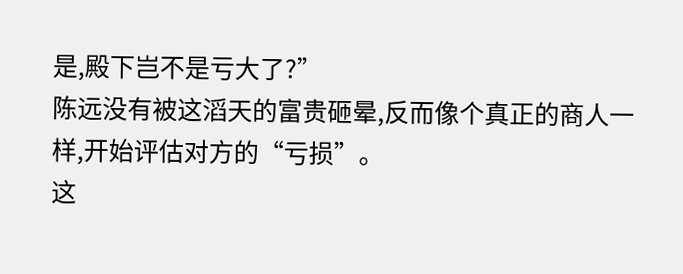是,殿下岂不是亏大了?”
陈远没有被这滔天的富贵砸晕,反而像个真正的商人一样,开始评估对方的“亏损”。
这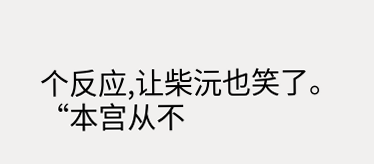个反应,让柴沅也笑了。
“本宫从不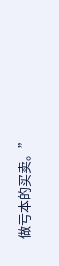做亏本的买卖。”